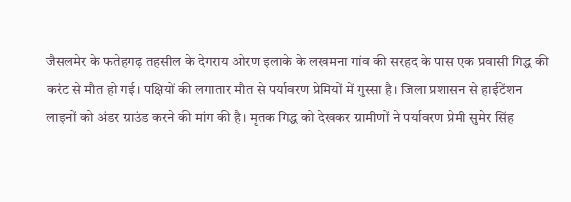जैसलमेर के फतेहगढ़ तहसील के देगराय ओरण इलाके के लखमना गांव की सरहद के पास एक प्रवासी गिद्ध की करंट से मौत हो गई। पक्षियों की लगातार मौत से पर्यावरण प्रेमियों में गुस्सा है। जिला प्रशासन से हाईटेंशन लाइनों को अंडर ग्राउंड करने की मांग की है। मृतक गिद्ध को देखकर ग्रामीणों ने पर्यावरण प्रेमी सुमेर सिंह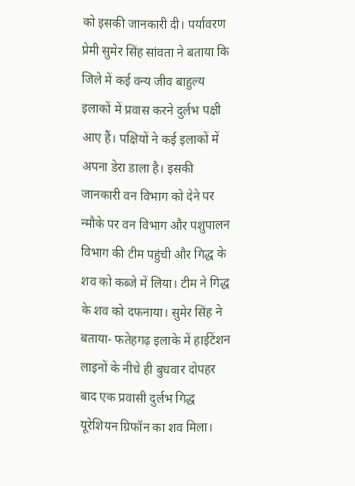को इसकी जानकारी दी। पर्यावरण प्रेमी सुमेर सिंह सांवता ने बताया कि जिले में कई वन्य जीव बाहुल्य इलाकों में प्रवास करने दुर्लभ पक्षी आए हैं। पक्षियों ने कई इलाकों में अपना डेरा डाला है। इसकी जानकारी वन विभाग को देने पर न्मौके पर वन विभाग और पशुपालन विभाग की टीम पहुंची और गिद्ध के शव को कब्जे में लिया। टीम ने गिद्ध के शव को दफनाया। सुमेर सिंह ने बताया- फतेहगढ़ इलाके में हाईटेंशन लाइनों के नीचे ही बुधवार दोपहर बाद एक प्रवासी दुर्लभ गिद्ध यूरेशियन ग्रिफॉन का शव मिला।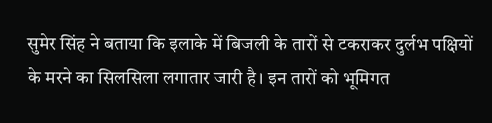सुमेर सिंह ने बताया कि इलाके में बिजली के तारों से टकराकर दुर्लभ पक्षियों के मरने का सिलसिला लगातार जारी है। इन तारों को भूमिगत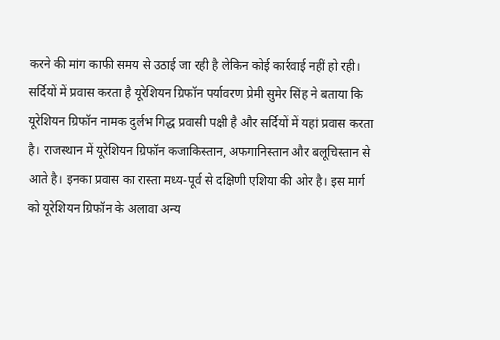करने की मांग काफी समय से उठाई जा रही है लेकिन कोई कार्रवाई नहीं हो रही। सर्दियों में प्रवास करता है यूरेशियन ग्रिफॉन पर्यावरण प्रेमी सुमेर सिंह ने बताया कि यूरेशियन ग्रिफॉन नामक दुर्लभ गिद्ध प्रवासी पक्षी है और सर्दियों में यहां प्रवास करता है। राजस्थान में यूरेशियन ग्रिफॉन कजाकिस्तान, अफगानिस्तान और बलूचिस्तान से आते है। इनका प्रवास का रास्ता मध्य-पूर्व से दक्षिणी एशिया की ओर है। इस मार्ग को यूरेशियन ग्रिफॉन के अलावा अन्य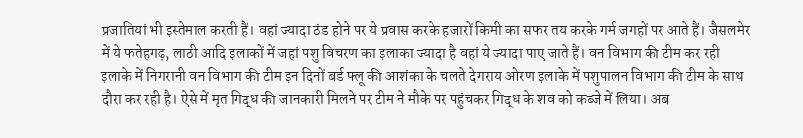प्रजातियां भी इस्तेमाल करती हैं। वहां ज्यादा ठंड होने पर ये प्रवास करके हजारों किमी का सफर तय करके गर्म जगहों पर आते हैं। जैसलमेर में ये फतेहगढ़, लाठी आदि इलाकों में जहां पशु विचरण का इलाका ज्यादा है वहां ये ज्यादा पाए जाते हैं। वन विभाग की टीम कर रही इलाके में निगरानी वन विभाग की टीम इन दिनों बर्ड फ्लू की आशंका के चलते देगराय ओरण इलाके में पशुपालन विभाग की टीम के साथ दौरा कर रही है। ऐसे में मृत गिद्ध की जानकारी मिलने पर टीम ने मौके पर पहुंचकर गिद्ध के शव को कब्जे में लिया। अब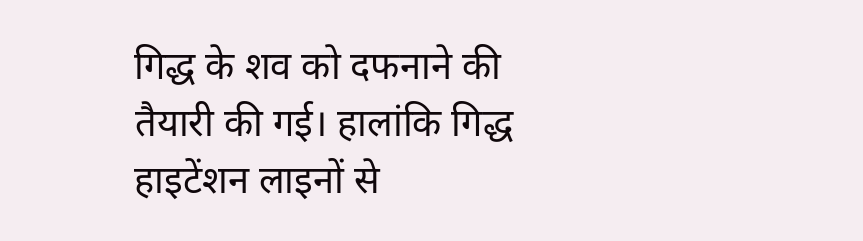गिद्ध के शव को दफनाने की तैयारी की गई। हालांकि गिद्ध हाइटेंशन लाइनों से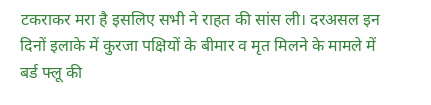टकराकर मरा है इसलिए सभी ने राहत की सांस ली। दरअसल इन दिनों इलाके में कुरजा पक्षियों के बीमार व मृत मिलने के मामले में बर्ड फ्लू की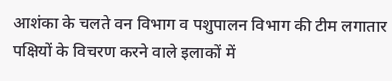आशंका के चलते वन विभाग व पशुपालन विभाग की टीम लगातार पक्षियों के विचरण करने वाले इलाकों में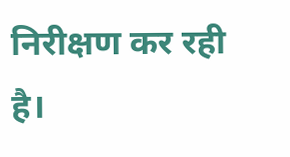निरीक्षण कर रही है।